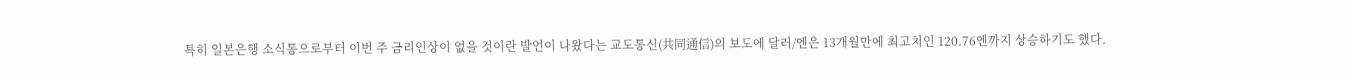특히 일본은행 소식통으로부터 이번 주 금리인상이 없을 것이란 발언이 나왔다는 교도통신(共同通信)의 보도에 달러/엔은 13개월만에 최고치인 120.76엔까지 상승하기도 했다.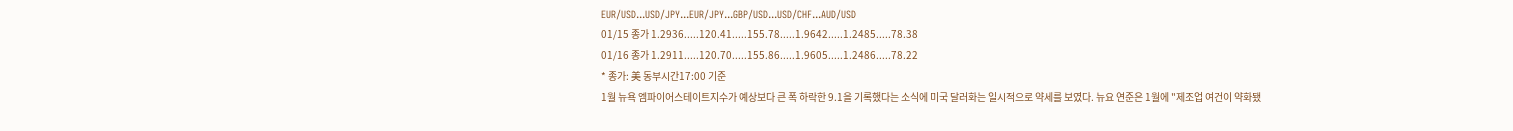EUR/USD...USD/JPY...EUR/JPY...GBP/USD...USD/CHF...AUD/USD
01/15 종가 1.2936.....120.41.....155.78.....1.9642.....1.2485.....78.38
01/16 종가 1.2911.....120.70.....155.86.....1.9605.....1.2486.....78.22
* 종가: 美 동부시간17:00 기준
1월 뉴욕 엠파이어스테이트지수가 예상보다 큰 폭 하락한 9.1을 기록했다는 소식에 미국 달러화는 일시적으로 약세를 보였다. 뉴요 연준은 1월에 "제조업 여건이 약화됐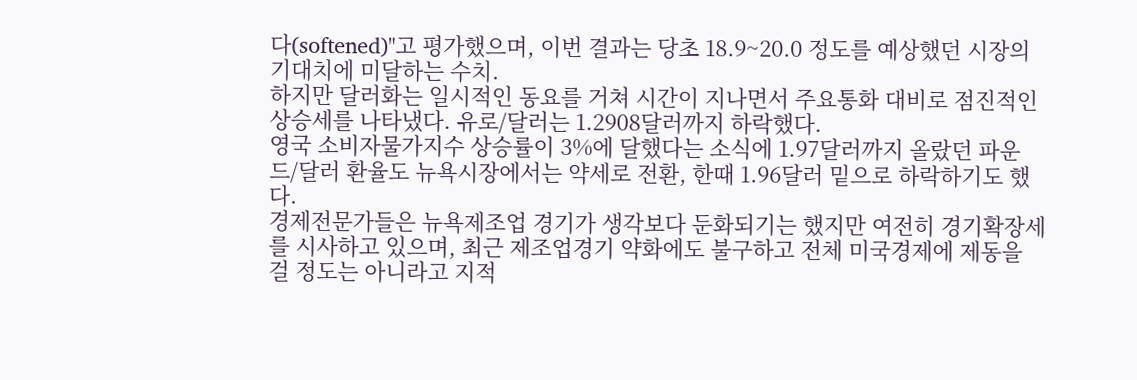다(softened)"고 평가했으며, 이번 결과는 당초 18.9~20.0 정도를 예상했던 시장의 기대치에 미달하는 수치.
하지만 달러화는 일시적인 동요를 거쳐 시간이 지나면서 주요통화 대비로 점진적인 상승세를 나타냈다. 유로/달러는 1.2908달러까지 하락했다.
영국 소비자물가지수 상승률이 3%에 달했다는 소식에 1.97달러까지 올랐던 파운드/달러 환율도 뉴욕시장에서는 약세로 전환, 한때 1.96달러 밑으로 하락하기도 했다.
경제전문가들은 뉴욕제조업 경기가 생각보다 둔화되기는 했지만 여전히 경기확장세를 시사하고 있으며, 최근 제조업경기 약화에도 불구하고 전체 미국경제에 제동을 걸 정도는 아니라고 지적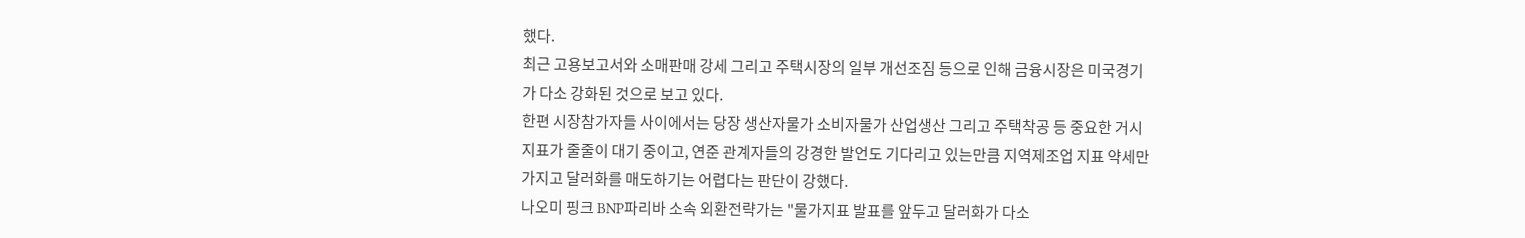했다.
최근 고용보고서와 소매판매 강세 그리고 주택시장의 일부 개선조짐 등으로 인해 금융시장은 미국경기가 다소 강화된 것으로 보고 있다.
한편 시장참가자들 사이에서는 당장 생산자물가 소비자물가 산업생산 그리고 주택착공 등 중요한 거시지표가 줄줄이 대기 중이고, 연준 관계자들의 강경한 발언도 기다리고 있는만큼 지역제조업 지표 약세만 가지고 달러화를 매도하기는 어렵다는 판단이 강했다.
나오미 핑크 BNP파리바 소속 외환전략가는 "물가지표 발표를 앞두고 달러화가 다소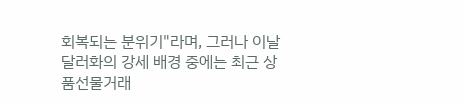회복되는 분위기"라며, 그러나 이날 달러화의 강세 배경 중에는 최근 상품선물거래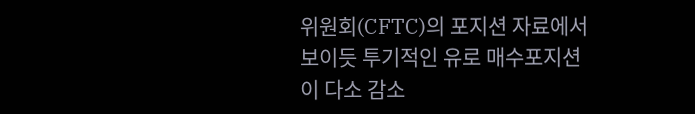위원회(CFTC)의 포지션 자료에서 보이듯 투기적인 유로 매수포지션이 다소 감소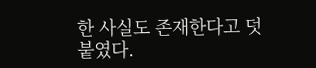한 사실도 존재한다고 덧붙였다.